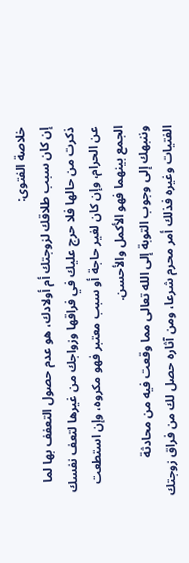خلاصة الفتوى:
إن كان سبب طلاقك لزوجتك أم أولادك، هو عدم حصول التعفف بها لما ذكرت من حالها فلا حرج عليك في فراقها وزواجك من غيرها لتعف نفسك عن الحرام، وإن كان لغير حاجة أو سبب معتبر فهو مكروه، وإن استطعت الجمع بينهما فهو الأكمل والأحسن.
وننبهك إلى وجوب التوبة إلى الله تعالى مما وقعت فيه من محادثة الفتيات وغيره فذلك أمر محرم شرعا، ومن آثاره حصل لك من فراق زوجتك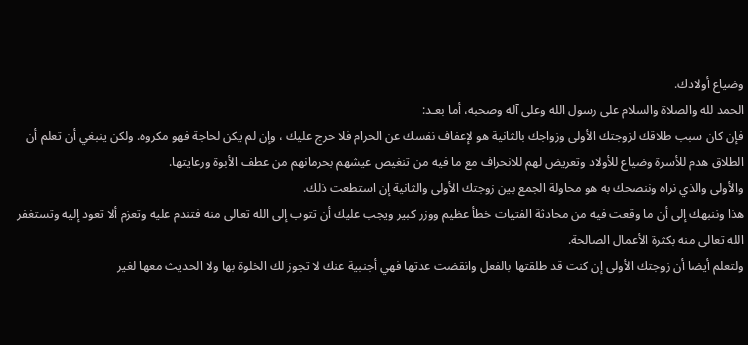وضياع أولادك.
الحمد لله والصلاة والسلام على رسول الله وعلى آله وصحبه، أما بعـد:
فإن كان سبب طلاقك لزوجتك الأولى وزواجك بالثانية هو لإعفاف نفسك عن الحرام فلا حرج عليك ، وإن لم يكن لحاجة فهو مكروه. ولكن ينبغي أن تعلم أن الطلاق هدم للأسرة وضياع للأولاد وتعريض لهم للانحراف مع ما فيه من تنغيص عيشهم بحرمانهم من عطف الأبوة ورعايتها.
والأولى والذي نراه وننصحك به هو محاولة الجمع بين زوجتك الأولى والثانية إن استطعت ذلك.
هذا وننبهك إلى أن ما وقعت فيه من محادثة الفتيات خطأ عظيم ووزر كبير ويجب عليك أن تتوب إلى الله تعالى منه فتندم عليه وتعزم ألا تعود إليه وتستغفر الله تعالى منه بكثرة الأعمال الصالحة.
ولتعلم أيضا أن زوجتك الأولى إن كنت قد طلقتها بالفعل وانقضت عدتها فهي أجنبية عنك لا تجوز لك الخلوة بها ولا الحديث معها لغير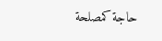حاجة كمصلحة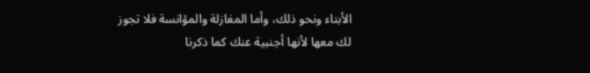الأبناء ونحو ذلك، وأما المغازلة والمؤانسة فلا تجوز لك معها لأنها أجنبية عنك كما ذكرنا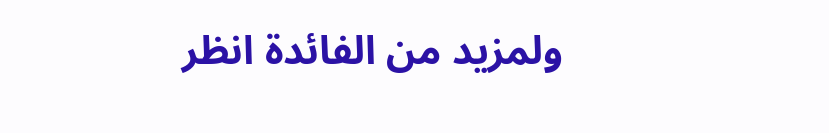ولمزيد من الفائدة انظر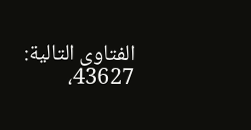الفتاوى التالية: 43627،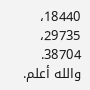18440، 29735، 38704.
والله أعلم.